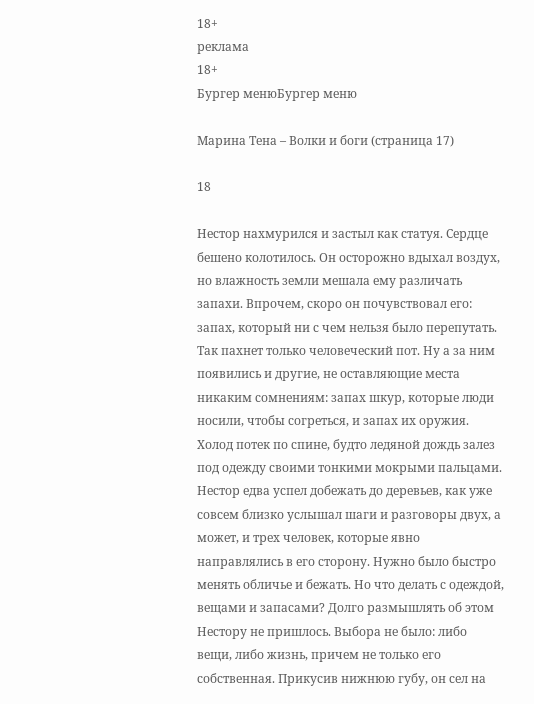18+
реклама
18+
Бургер менюБургер меню

Марина Тена – Волки и боги (страница 17)

18

Нестор нахмурился и застыл как статуя. Сердце бешено колотилось. Он осторожно вдыхал воздух, но влажность земли мешала ему различать запахи. Впрочем, скоро он почувствовал его: запах, который ни с чем нельзя было перепутать. Так пахнет только человеческий пот. Ну а за ним появились и другие, не оставляющие места никаким сомнениям: запах шкур, которые люди носили, чтобы согреться, и запах их оружия. Холод потек по спине, будто ледяной дождь залез под одежду своими тонкими мокрыми пальцами. Нестор едва успел добежать до деревьев, как уже совсем близко услышал шаги и разговоры двух, а может, и трех человек, которые явно направлялись в его сторону. Нужно было быстро менять обличье и бежать. Но что делать с одеждой, вещами и запасами? Долго размышлять об этом Нестору не пришлось. Выбора не было: либо вещи, либо жизнь, причем не только его собственная. Прикусив нижнюю губу, он сел на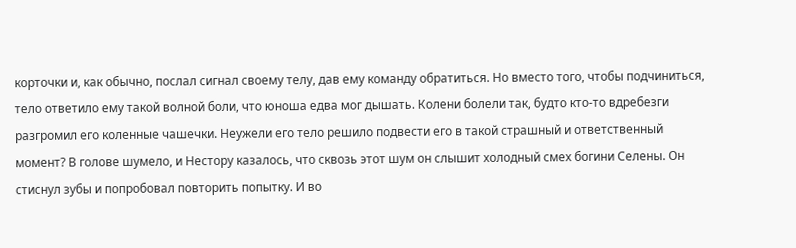корточки и, как обычно, послал сигнал своему телу, дав ему команду обратиться. Но вместо того, чтобы подчиниться, тело ответило ему такой волной боли, что юноша едва мог дышать. Колени болели так, будто кто-то вдребезги разгромил его коленные чашечки. Неужели его тело решило подвести его в такой страшный и ответственный момент? В голове шумело, и Нестору казалось, что сквозь этот шум он слышит холодный смех богини Селены. Он стиснул зубы и попробовал повторить попытку. И во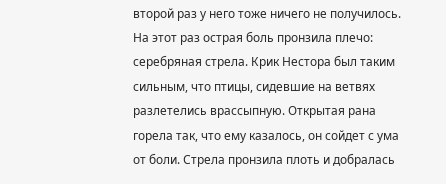второй раз у него тоже ничего не получилось. На этот раз острая боль пронзила плечо: серебряная стрела. Крик Нестора был таким сильным, что птицы, сидевшие на ветвях разлетелись врассыпную. Открытая рана горела так, что ему казалось, он сойдет с ума от боли. Стрела пронзила плоть и добралась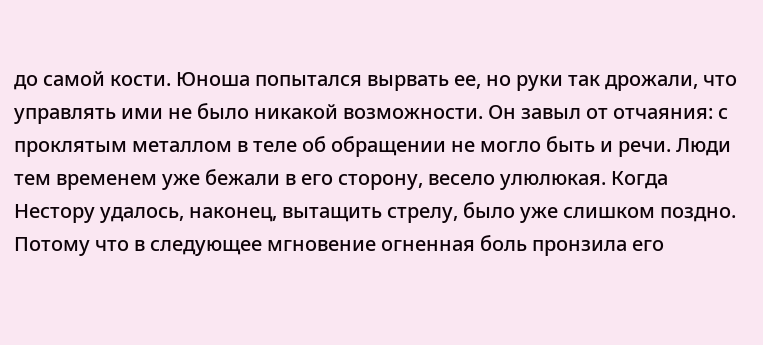до самой кости. Юноша попытался вырвать ее, но руки так дрожали, что управлять ими не было никакой возможности. Он завыл от отчаяния: с проклятым металлом в теле об обращении не могло быть и речи. Люди тем временем уже бежали в его сторону, весело улюлюкая. Когда Нестору удалось, наконец, вытащить стрелу, было уже слишком поздно. Потому что в следующее мгновение огненная боль пронзила его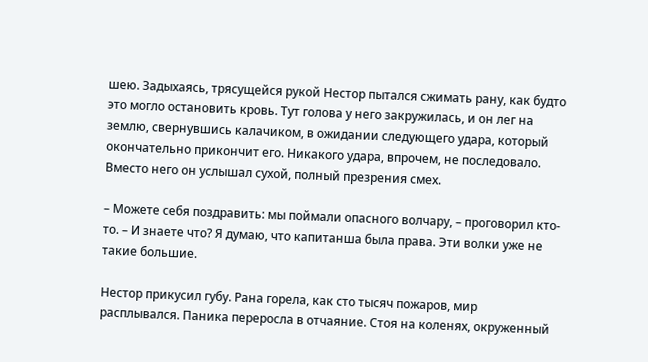шею. Задыхаясь, трясущейся рукой Нестор пытался сжимать рану, как будто это могло остановить кровь. Тут голова у него закружилась, и он лег на землю, свернувшись калачиком, в ожидании следующего удара, который окончательно прикончит его. Никакого удара, впрочем, не последовало. Вместо него он услышал сухой, полный презрения смех.

– Можете себя поздравить: мы поймали опасного волчару, – проговорил кто-то. – И знаете что? Я думаю, что капитанша была права. Эти волки уже не такие большие.

Нестор прикусил губу. Рана горела, как сто тысяч пожаров, мир расплывался. Паника переросла в отчаяние. Стоя на коленях, окруженный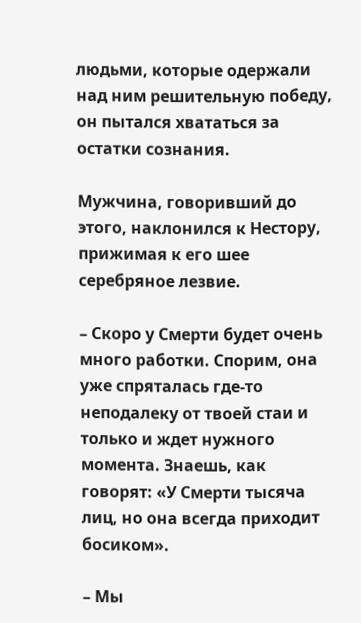людьми, которые одержали над ним решительную победу, он пытался хвататься за остатки сознания.

Мужчина, говоривший до этого, наклонился к Нестору, прижимая к его шее серебряное лезвие.

– Скоро у Смерти будет очень много работки. Спорим, она уже спряталась где-то неподалеку от твоей стаи и только и ждет нужного момента. Знаешь, как говорят: «У Смерти тысяча лиц, но она всегда приходит босиком».

– Мы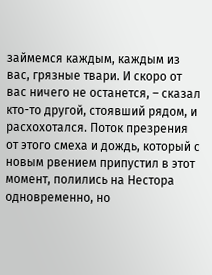займемся каждым, каждым из вас, грязные твари. И скоро от вас ничего не останется, – сказал кто-то другой, стоявший рядом, и расхохотался. Поток презрения от этого смеха и дождь, который с новым рвением припустил в этот момент, полились на Нестора одновременно, но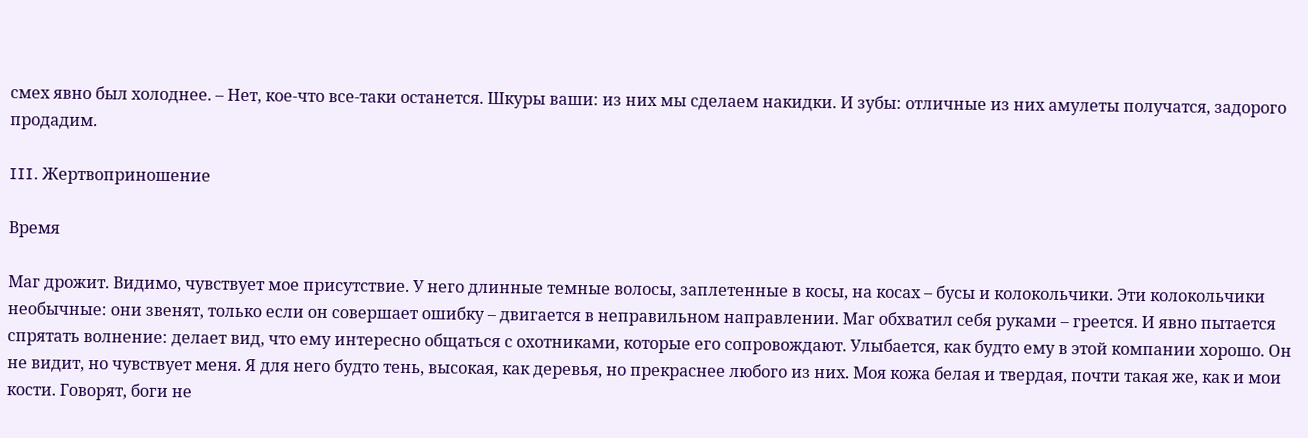смех явно был холоднее. – Нет, кое-что все-таки останется. Шкуры ваши: из них мы сделаем накидки. И зубы: отличные из них амулеты получатся, задорого продадим.

III. Жертвоприношение

Время

Маг дрожит. Видимо, чувствует мое присутствие. У него длинные темные волосы, заплетенные в косы, на косах – бусы и колокольчики. Эти колокольчики необычные: они звенят, только если он совершает ошибку – двигается в неправильном направлении. Маг обхватил себя руками – греется. И явно пытается спрятать волнение: делает вид, что ему интересно общаться с охотниками, которые его сопровождают. Улыбается, как будто ему в этой компании хорошо. Он не видит, но чувствует меня. Я для него будто тень, высокая, как деревья, но прекраснее любого из них. Моя кожа белая и твердая, почти такая же, как и мои кости. Говорят, боги не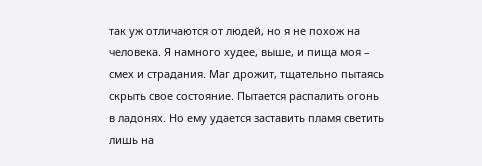так уж отличаются от людей, но я не похож на человека. Я намного худее, выше, и пища моя – смех и страдания. Маг дрожит, тщательно пытаясь скрыть свое состояние. Пытается распалить огонь в ладонях. Но ему удается заставить пламя светить лишь на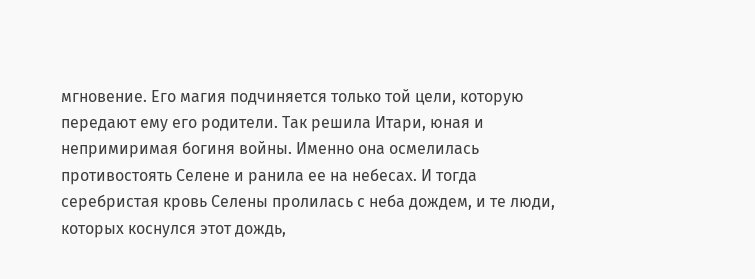мгновение. Его магия подчиняется только той цели, которую передают ему его родители. Так решила Итари, юная и непримиримая богиня войны. Именно она осмелилась противостоять Селене и ранила ее на небесах. И тогда серебристая кровь Селены пролилась с неба дождем, и те люди, которых коснулся этот дождь,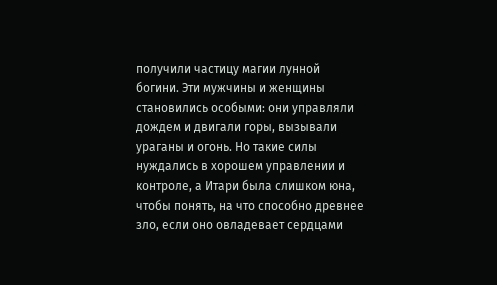получили частицу магии лунной богини. Эти мужчины и женщины становились особыми: они управляли дождем и двигали горы, вызывали ураганы и огонь. Но такие силы нуждались в хорошем управлении и контроле, а Итари была слишком юна, чтобы понять, на что способно древнее зло, если оно овладевает сердцами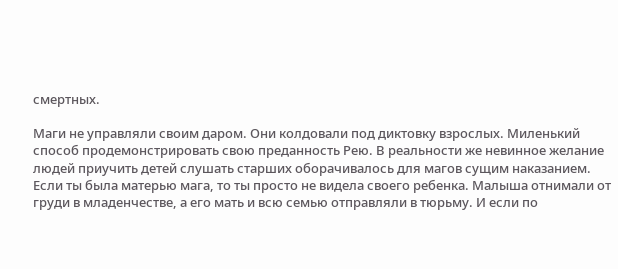смертных.

Маги не управляли своим даром. Они колдовали под диктовку взрослых. Миленький способ продемонстрировать свою преданность Рею. В реальности же невинное желание людей приучить детей слушать старших оборачивалось для магов сущим наказанием. Если ты была матерью мага, то ты просто не видела своего ребенка. Малыша отнимали от груди в младенчестве, а его мать и всю семью отправляли в тюрьму. И если по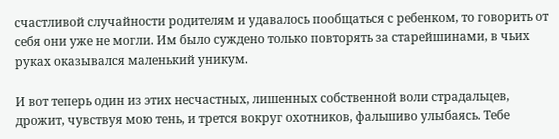счастливой случайности родителям и удавалось пообщаться с ребенком, то говорить от себя они уже не могли. Им было суждено только повторять за старейшинами, в чьих руках оказывался маленький уникум.

И вот теперь один из этих несчастных, лишенных собственной воли страдальцев, дрожит, чувствуя мою тень, и трется вокруг охотников, фальшиво улыбаясь. Тебе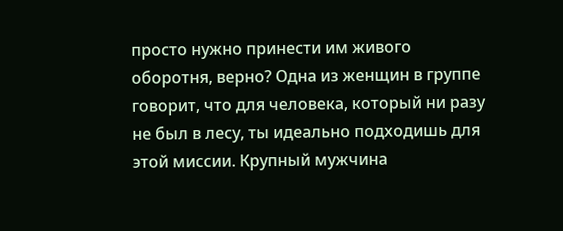просто нужно принести им живого оборотня, верно? Одна из женщин в группе говорит, что для человека, который ни разу не был в лесу, ты идеально подходишь для этой миссии. Крупный мужчина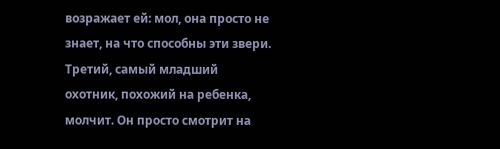возражает ей: мол, она просто не знает, на что способны эти звери. Третий, самый младший охотник, похожий на ребенка, молчит. Он просто смотрит на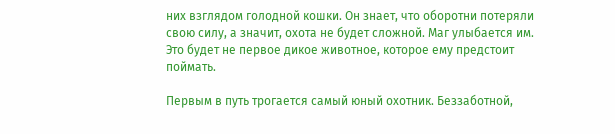них взглядом голодной кошки. Он знает, что оборотни потеряли свою силу, а значит, охота не будет сложной. Маг улыбается им. Это будет не первое дикое животное, которое ему предстоит поймать.

Первым в путь трогается самый юный охотник. Беззаботной,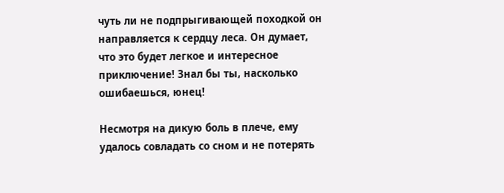чуть ли не подпрыгивающей походкой он направляется к сердцу леса. Он думает, что это будет легкое и интересное приключение! Знал бы ты, насколько ошибаешься, юнец!

Несмотря на дикую боль в плече, ему удалось совладать со сном и не потерять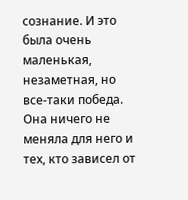сознание. И это была очень маленькая, незаметная, но все-таки победа. Она ничего не меняла для него и тех, кто зависел от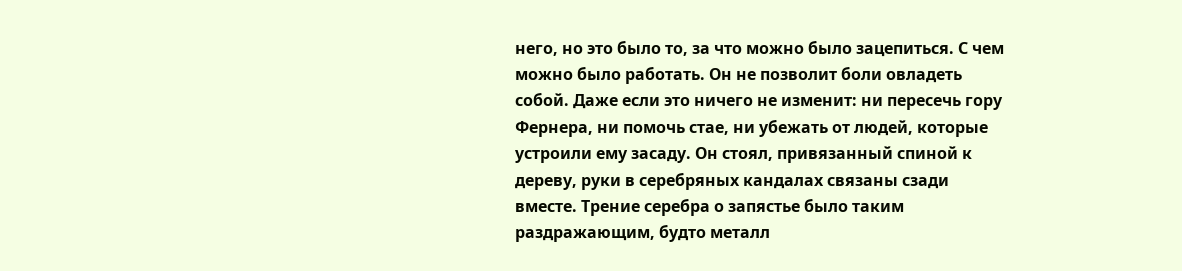него, но это было то, за что можно было зацепиться. С чем можно было работать. Он не позволит боли овладеть собой. Даже если это ничего не изменит: ни пересечь гору Фернера, ни помочь стае, ни убежать от людей, которые устроили ему засаду. Он стоял, привязанный спиной к дереву, руки в серебряных кандалах связаны сзади вместе. Трение серебра о запястье было таким раздражающим, будто металл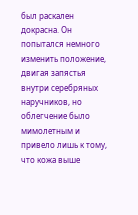был раскален докрасна. Он попытался немного изменить положение, двигая запястья внутри серебряных наручников, но облегчение было мимолетным и привело лишь к тому, что кожа выше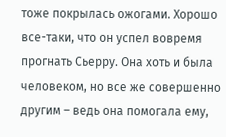тоже покрылась ожогами. Хорошо все-таки, что он успел вовремя прогнать Сьерру. Она хоть и была человеком, но все же совершенно другим – ведь она помогала ему,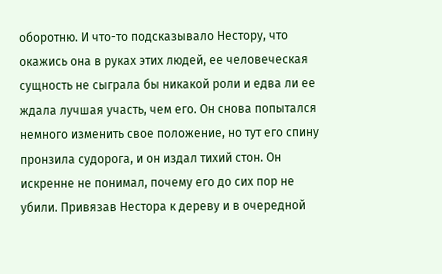оборотню. И что-то подсказывало Нестору, что окажись она в руках этих людей, ее человеческая сущность не сыграла бы никакой роли и едва ли ее ждала лучшая участь, чем его. Он снова попытался немного изменить свое положение, но тут его спину пронзила судорога, и он издал тихий стон. Он искренне не понимал, почему его до сих пор не убили. Привязав Нестора к дереву и в очередной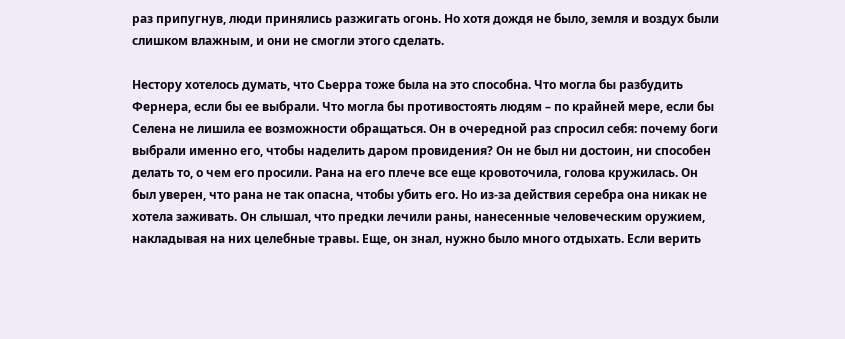раз припугнув, люди принялись разжигать огонь. Но хотя дождя не было, земля и воздух были слишком влажным, и они не смогли этого сделать.

Нестору хотелось думать, что Сьерра тоже была на это способна. Что могла бы разбудить Фернера, если бы ее выбрали. Что могла бы противостоять людям – по крайней мере, если бы Селена не лишила ее возможности обращаться. Он в очередной раз спросил себя: почему боги выбрали именно его, чтобы наделить даром провидения? Он не был ни достоин, ни способен делать то, о чем его просили. Рана на его плече все еще кровоточила, голова кружилась. Он был уверен, что рана не так опасна, чтобы убить его. Но из-за действия серебра она никак не хотела заживать. Он слышал, что предки лечили раны, нанесенные человеческим оружием, накладывая на них целебные травы. Еще, он знал, нужно было много отдыхать. Если верить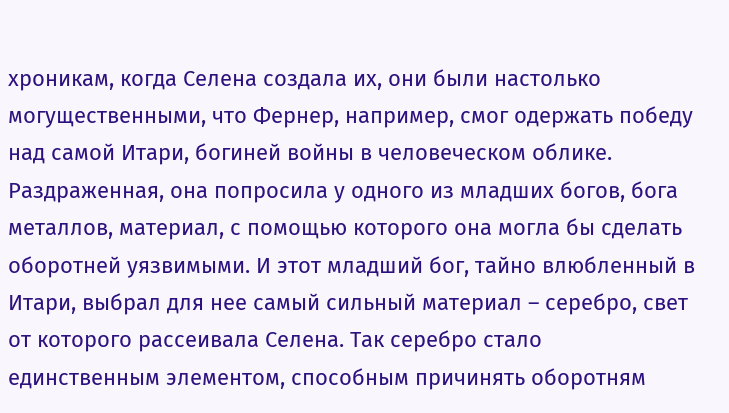хроникам, когда Селена создала их, они были настолько могущественными, что Фернер, например, смог одержать победу над самой Итари, богиней войны в человеческом облике. Раздраженная, она попросила у одного из младших богов, бога металлов, материал, с помощью которого она могла бы сделать оборотней уязвимыми. И этот младший бог, тайно влюбленный в Итари, выбрал для нее самый сильный материал – серебро, свет от которого рассеивала Селена. Так серебро стало единственным элементом, способным причинять оборотням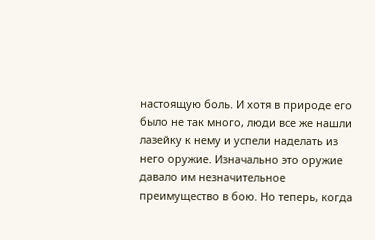настоящую боль. И хотя в природе его было не так много, люди все же нашли лазейку к нему и успели наделать из него оружие. Изначально это оружие давало им незначительное преимущество в бою. Но теперь, когда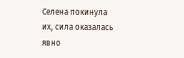Селена покинула их, сила оказалась явно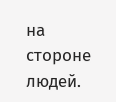на стороне людей.